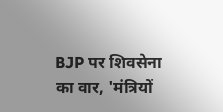BJP पर शिवसेना का वार, 'मंत्रियों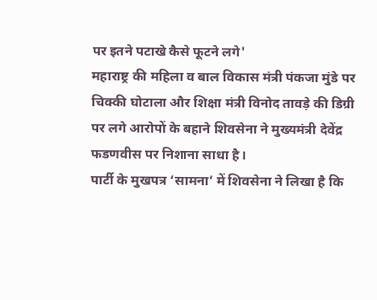पर इतने पटाखे कैसे फूटने लगे'
महाराष्ट्र की महिला व बाल विकास मंत्री पंकजा मुंडे पर चिक्की घोटाला और शिक्षा मंत्री विनोद तावड़े की डिग्री पर लगे आरोपों के बहाने शिवसेना ने मुख्यमंत्री देवेंद्र फडणवीस पर निशाना साधा है।
पार्टी के मुखपत्र ‘सामना’ में शिवसेना ने लिखा है कि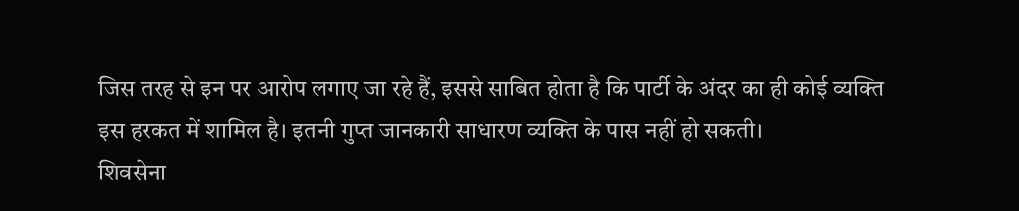जिस तरह से इन पर आरोप लगाए जा रहे हैं, इससे साबित होता है कि पार्टी के अंदर का ही कोई व्यक्ति इस हरकत में शामिल है। इतनी गुप्त जानकारी साधारण व्यक्ति के पास नहीं हो सकती।
शिवसेना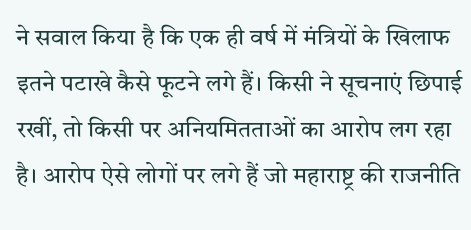ने सवाल किया है कि एक ही वर्ष में मंत्रियों के खिलाफ इतने पटाखे कैसे फूटने लगे हैं। किसी ने सूचनाएं छिपाई रखीं, तो किसी पर अनियमितताओं का आरोप लग रहा है। आरोप ऐसे लोगों पर लगे हैं जो महाराष्ट्र की राजनीति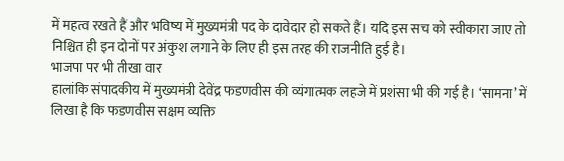में महत्व रखते हैं और भविष्य में मुख्यमंत्री पद के दावेदार हो सकते हैं। यदि इस सच को स्वीकारा जाए तो निश्चित ही इन दोनों पर अंकुश लगाने के लिए ही इस तरह की राजनीति हुई है।
भाजपा पर भी तीखा वार
हालांकि संपादकीय में मुख्यमंत्री देवेंद्र फडणवीस की व्यंगात्मक लहजे में प्रशंसा भी की गई है। ‘सामना’ में लिखा है कि फडणवीस सक्षम व्यक्ति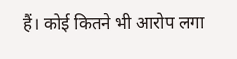हैं। कोई कितने भी आरोप लगा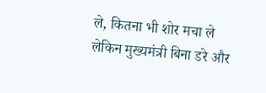ले, कितना भी शोर मचा ले लेकिन मुख्यमंत्री बिना डरे और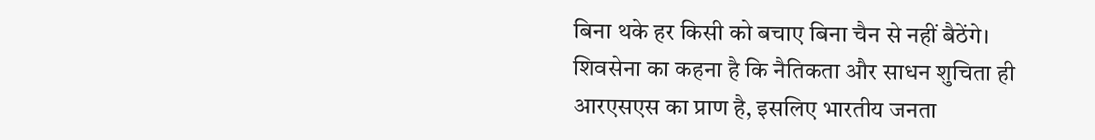बिना थके हर किसी को बचाए बिना चैन से नहीं बैठेंगे।
शिवसेना का कहना है कि नैतिकता और साधन शुचिता ही आरएसएस का प्राण है, इसलिए भारतीय जनता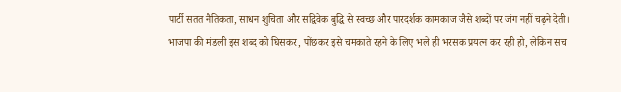पार्टी सतत नैतिकता, साधन शुचिता और सद्विवेक बुद्धि से स्वच्छ और पारदर्शक कामकाज जैसे शब्दों पर जंग नहीं चढ़ने देती।
भाजपा की मंडली इस शब्द को घिसकर, पोंछकर इसे चमकाते रहने के लिए भले ही भरसक प्रयत्न कर रही हो, लेकिन सच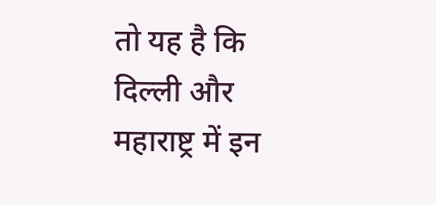तो यह है कि दिल्ली और महाराष्ट्र में इन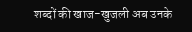शब्दों की खाज-खुजली अब उनके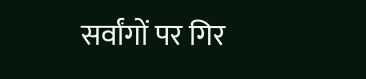सर्वांगों पर गिर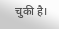चुकी है।